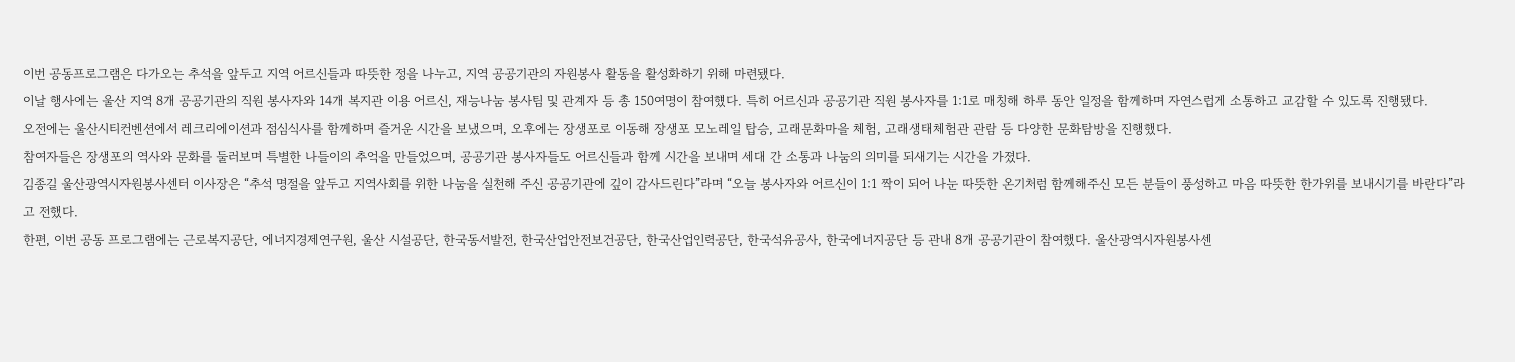이번 공동프로그램은 다가오는 추석을 앞두고 지역 어르신들과 따뜻한 정을 나누고, 지역 공공기관의 자원봉사 활동을 활성화하기 위해 마련됐다.
이날 행사에는 울산 지역 8개 공공기관의 직원 봉사자와 14개 복지관 이용 어르신, 재능나눔 봉사팀 및 관계자 등 총 150여명이 참여헀다. 특히 어르신과 공공기관 직원 봉사자를 1:1로 매칭해 하루 동안 일정을 함께하며 자연스럽게 소통하고 교감할 수 있도록 진행됐다.
오전에는 울산시티컨벤션에서 레크리에이션과 점심식사를 함께하며 즐거운 시간을 보냈으며, 오후에는 장생포로 이동해 장생포 모노레일 탑승, 고래문화마을 체험, 고래생태체험관 관람 등 다양한 문화탐방을 진행했다.
참여자들은 장생포의 역사와 문화를 둘러보며 특별한 나들이의 추억을 만들었으며, 공공기관 봉사자들도 어르신들과 함께 시간을 보내며 세대 간 소통과 나눔의 의미를 되새기는 시간을 가졌다.
김종길 울산광역시자원봉사센터 이사장은 “추석 명절을 앞두고 지역사회를 위한 나눔을 실천해 주신 공공기관에 깊이 감사드린다”라며 “오늘 봉사자와 어르신이 1:1 짝이 되어 나눈 따뜻한 온기처럼 함께해주신 모든 분들이 풍성하고 마음 따뜻한 한가위를 보내시기를 바란다”라고 전했다.
한편, 이번 공동 프로그램에는 근로복지공단, 에너지경제연구원, 울산 시설공단, 한국동서발전, 한국산업안전보건공단, 한국산업인력공단, 한국석유공사, 한국에너지공단 등 관내 8개 공공기관이 참여했다. 울산광역시자원봉사센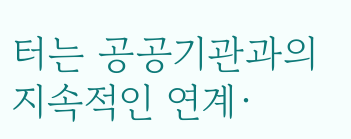터는 공공기관과의 지속적인 연계·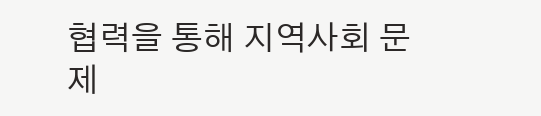협력을 통해 지역사회 문제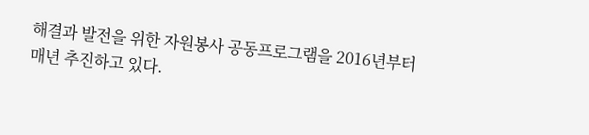해결과 발전을 위한 자원봉사 공동프로그램을 2016년부터 매년 추진하고 있다.